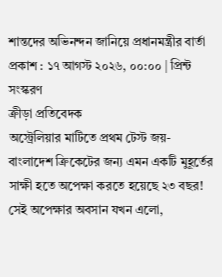শান্তদের অভিনন্দন জানিয়ে প্রধানমন্ত্রীর বার্তা
প্রকাশ : ১৭ আগস্ট ২০২৬, ০০:০০ | প্রিন্ট সংস্করণ
ক্রীড়া প্রতিবেদক
অস্ট্রেলিয়ার মাটিতে প্রথম টেস্ট জয়-বাংলাদেশ ক্রিকেটের জন্য এমন একটি মুহূর্তের সাক্ষী হতে অপেক্ষা করতে হয়েছে ২৩ বছর! সেই অপেক্ষার অবসান যখন এলো,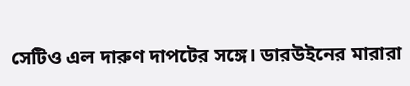সেটিও এল দারুণ দাপটের সঙ্গে। ডারউইনের মারারা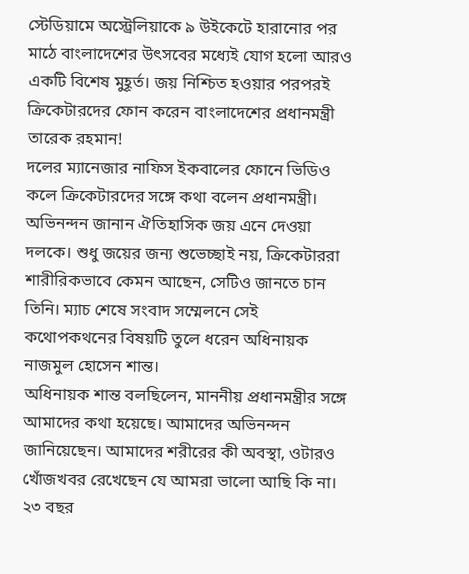স্টেডিয়ামে অস্ট্রেলিয়াকে ৯ উইকেটে হারানোর পর মাঠে বাংলাদেশের উৎসবের মধ্যেই যোগ হলো আরও একটি বিশেষ মুহূর্ত। জয় নিশ্চিত হওয়ার পরপরই ক্রিকেটারদের ফোন করেন বাংলাদেশের প্রধানমন্ত্রী তারেক রহমান!
দলের ম্যানেজার নাফিস ইকবালের ফোনে ভিডিও কলে ক্রিকেটারদের সঙ্গে কথা বলেন প্রধানমন্ত্রী। অভিনন্দন জানান ঐতিহাসিক জয় এনে দেওয়া দলকে। শুধু জয়ের জন্য শুভেচ্ছাই নয়, ক্রিকেটাররা শারীরিকভাবে কেমন আছেন, সেটিও জানতে চান তিনি। ম্যাচ শেষে সংবাদ সম্মেলনে সেই কথোপকথনের বিষয়টি তুলে ধরেন অধিনায়ক নাজমুল হোসেন শান্ত।
অধিনায়ক শান্ত বলছিলেন, মাননীয় প্রধানমন্ত্রীর সঙ্গে আমাদের কথা হয়েছে। আমাদের অভিনন্দন জানিয়েছেন। আমাদের শরীরের কী অবস্থা, ওটারও খোঁজখবর রেখেছেন যে আমরা ভালো আছি কি না। ২৩ বছর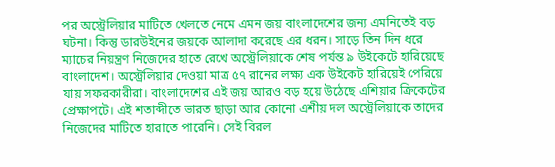পর অস্ট্রেলিয়ার মাটিতে খেলতে নেমে এমন জয় বাংলাদেশের জন্য এমনিতেই বড় ঘটনা। কিন্তু ডারউইনের জয়কে আলাদা করেছে এর ধরন। সাড়ে তিন দিন ধরে ম্যাচের নিয়ন্ত্রণ নিজেদের হাতে রেখে অস্ট্রেলিয়াকে শেষ পর্যন্ত ৯ উইকেটে হারিয়েছে বাংলাদেশ। অস্ট্রেলিয়ার দেওয়া মাত্র ৫৭ রানের লক্ষ্য এক উইকেট হারিয়েই পেরিয়ে যায় সফরকারীরা। বাংলাদেশের এই জয় আরও বড় হয়ে উঠেছে এশিয়ার ক্রিকেটের প্রেক্ষাপটে। এই শতাব্দীতে ভারত ছাড়া আর কোনো এশীয় দল অস্ট্রেলিয়াকে তাদের নিজেদের মাটিতে হারাতে পারেনি। সেই বিরল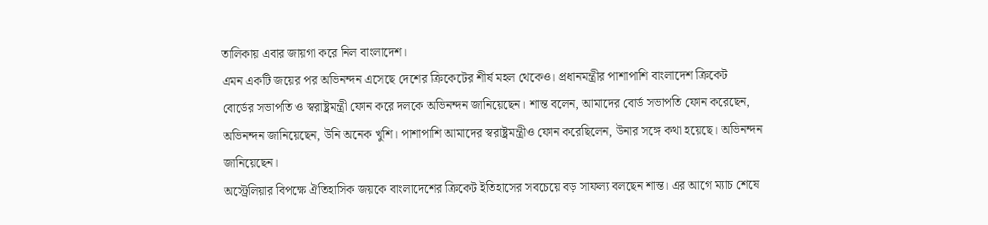তালিকায় এবার জায়গা করে নিল বাংলাদেশ।
এমন একটি জয়ের পর অভিনন্দন এসেছে দেশের ক্রিকেটের শীর্ষ মহল থেকেও। প্রধানমন্ত্রীর পাশাপাশি বাংলাদেশ ক্রিকেট বোর্ডের সভাপতি ও স্বরাষ্ট্রমন্ত্রী ফোন করে দলকে অভিনন্দন জানিয়েছেন। শান্ত বলেন, আমাদের বোর্ড সভাপতি ফোন করেছেন, অভিনন্দন জানিয়েছেন, উনি অনেক খুশি। পাশাপাশি আমাদের স্বরাষ্ট্রমন্ত্রীও ফোন করেছিলেন, উনার সঙ্গে কথা হয়েছে। অভিনন্দন জানিয়েছেন।
অস্ট্রেলিয়ার বিপক্ষে ঐতিহাসিক জয়কে বাংলাদেশের ক্রিকেট ইতিহাসের সবচেয়ে বড় সাফল্য বলছেন শান্ত। এর আগে ম্যাচ শেষে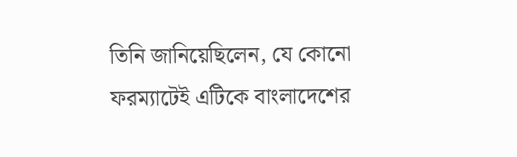তিনি জানিয়েছিলেন, যে কোনো ফরম্যাটেই এটিকে বাংলাদেশের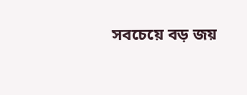সবচেয়ে বড় জয়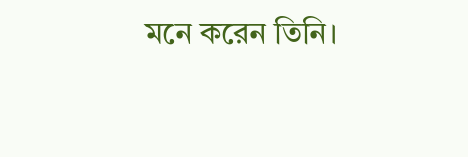মনে করেন তিনি।